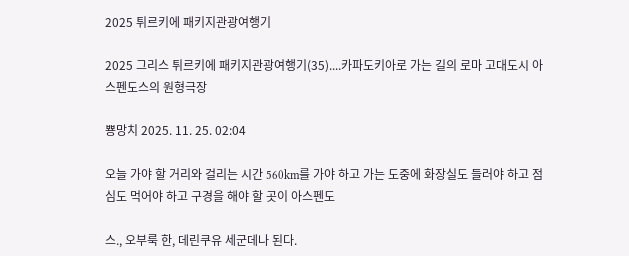2025 튀르키에 패키지관광여행기

2025 그리스 튀르키에 패키지관광여행기(35)....카파도키아로 가는 길의 로마 고대도시 아스펜도스의 원형극장

뿅망치 2025. 11. 25. 02:04

오늘 가야 할 거리와 걸리는 시간 560km를 가야 하고 가는 도중에 화장실도 들러야 하고 점심도 먹어야 하고 구경을 해야 할 곳이 아스펜도

스., 오부룩 한, 데린쿠유 세군데나 된다.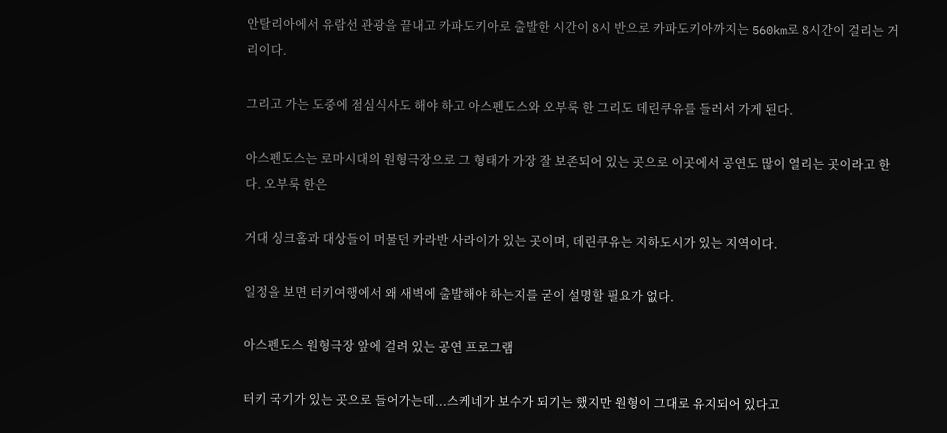안탈리아에서 유람선 관광을 끝내고 카파도키아로 출발한 시간이 8시 반으로 카파도키아까지는 560km로 8시간이 걸리는 거리이다.

그리고 가는 도중에 점심식사도 해야 하고 아스펜도스와 오부룩 한 그리도 데린쿠유를 들러서 가게 된다.

아스펜도스는 로마시대의 원형극장으로 그 형태가 가장 잘 보존되어 있는 곳으로 이곳에서 공연도 많이 열리는 곳이라고 한다. 오부룩 한은

거대 싱크홀과 대상들이 머물던 카라반 사라이가 있는 곳이며, 데린쿠유는 지하도시가 있는 지역이다.

일정을 보면 터키여행에서 왜 새벽에 출발해야 하는지를 굳이 설명할 필요가 없다.

아스펜도스 원형극장 앞에 걸려 있는 공연 프로그램

터키 국기가 있는 곳으로 들어가는데...스케네가 보수가 되기는 했지만 원형이 그대로 유지되어 있다고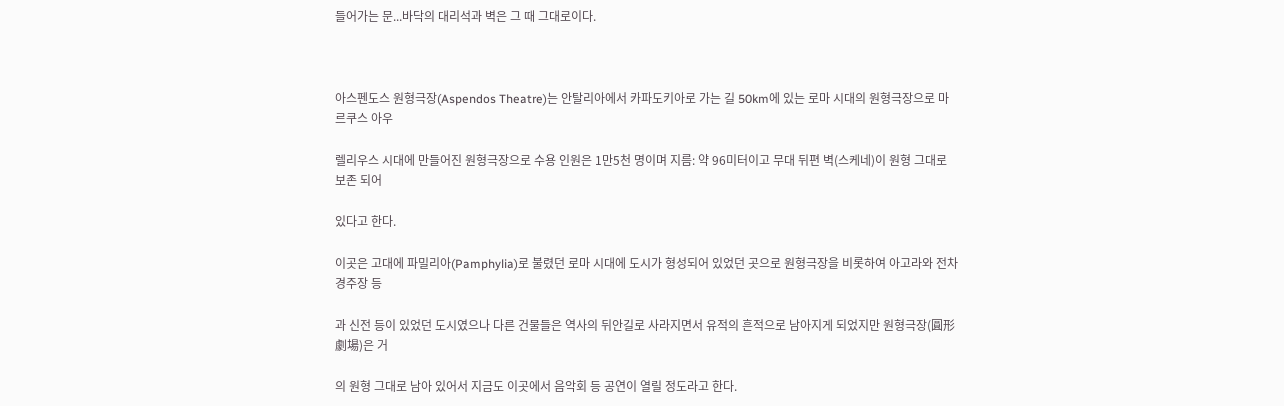들어가는 문...바닥의 대리석과 벽은 그 때 그대로이다.



아스펜도스 원형극장(Aspendos Theatre)는 안탈리아에서 카파도키아로 가는 길 50km에 있는 로마 시대의 원형극장으로 마르쿠스 아우

렐리우스 시대에 만들어진 원형극장으로 수용 인원은 1만5천 명이며 지름: 약 96미터이고 무대 뒤편 벽(스케네)이 원형 그대로 보존 되어

있다고 한다.

이곳은 고대에 파밀리아(Pamphylia)로 불렸던 로마 시대에 도시가 형성되어 있었던 곳으로 원형극장을 비롯하여 아고라와 전차 경주장 등

과 신전 등이 있었던 도시였으나 다른 건물들은 역사의 뒤안길로 사라지면서 유적의 흔적으로 남아지게 되었지만 원형극장(圓形劇場)은 거

의 원형 그대로 남아 있어서 지금도 이곳에서 음악회 등 공연이 열릴 정도라고 한다.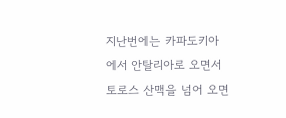지난번에는 카파도키아에서 안탈리아로 오면서 토로스 산맥을 넘어 오면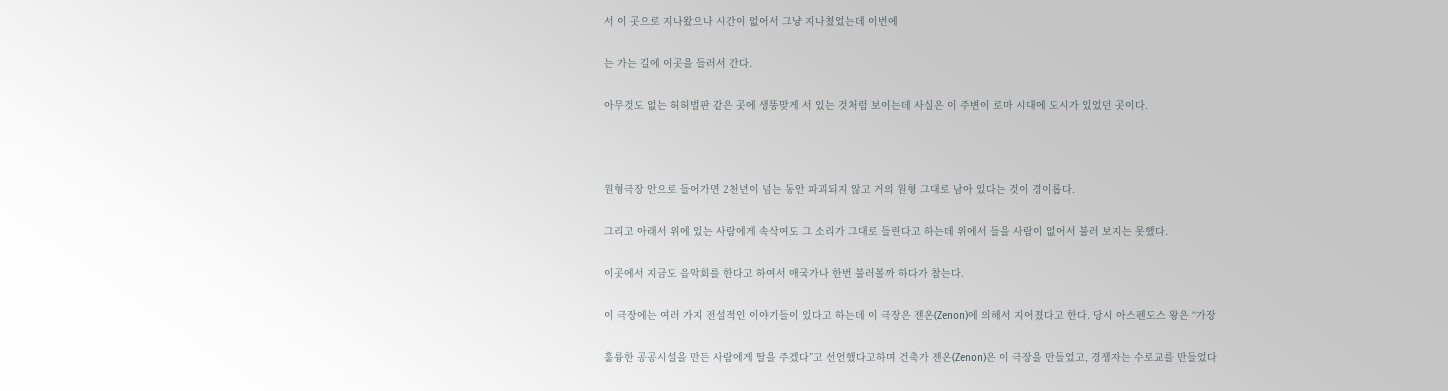서 이 곳으로 지나왔으나 시간이 없어서 그냥 지나쳤었는데 이번에

는 가는 길에 이곳을 들러서 간다.

아무것도 없는 허허벌판 같은 곳에 생뚱맞게 서 있는 것처럼 보이는데 사실은 이 주변이 로마 시대에 도시가 있었던 곳이다.



원형극장 안으로 들어가면 2천년이 넘는 동안 파괴되지 않고 거의 원형 그대로 남아 있다는 것이 경이롭다.

그리고 아래서 위에 있는 사람에게 속삭여도 그 소리가 그대로 들린다고 하는데 위에서 들을 사람이 없어서 불러 보지는 못했다.

이곳에서 지금도 음악회를 한다고 하여서 애국가나 한번 불러볼까 하다가 참는다.

이 극장에는 여러 가지 전설적인 이야기들이 있다고 하는데 이 극장은 젠온(Zenon)에 의해서 지어졌다고 한다. 당시 아스펜도스 왕은 “가장

훌륭한 공공시설을 만든 사람에게 딸을 주겠다”고 선언했다고하며 건축가 젠온(Zenon)은 이 극장을 만들었고, 경쟁자는 수로교를 만들었다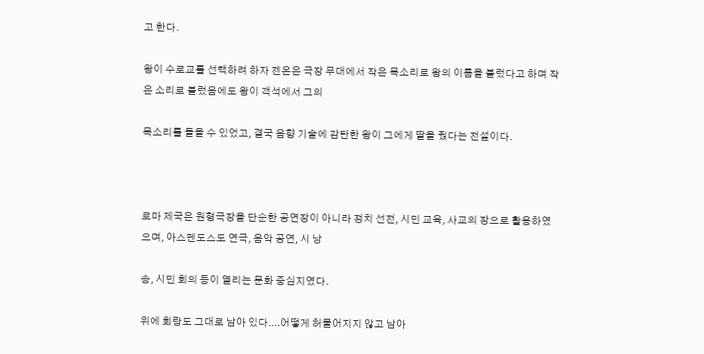고 한다.

왕이 수로교를 선택하려 하자 젠온은 극장 무대에서 작은 목소리로 왕의 이름을 불렀다고 하며 작은 소리로 불렀음에도 왕이 객석에서 그의

목소리를 들을 수 있었고, 결국 음향 기술에 감탄한 왕이 그에게 딸을 줬다는 전설이다.



로마 제국은 원형극장을 단순한 공연장이 아니라 정치 선전, 시민 교육, 사교의 장으로 활용하였으며, 아스펜도스도 연극, 음악 공연, 시 낭

송, 시민 회의 등이 열리는 문화 중심지였다.

위에 회랑도 그대로 남아 있다....어떻게 허물어지지 않고 남아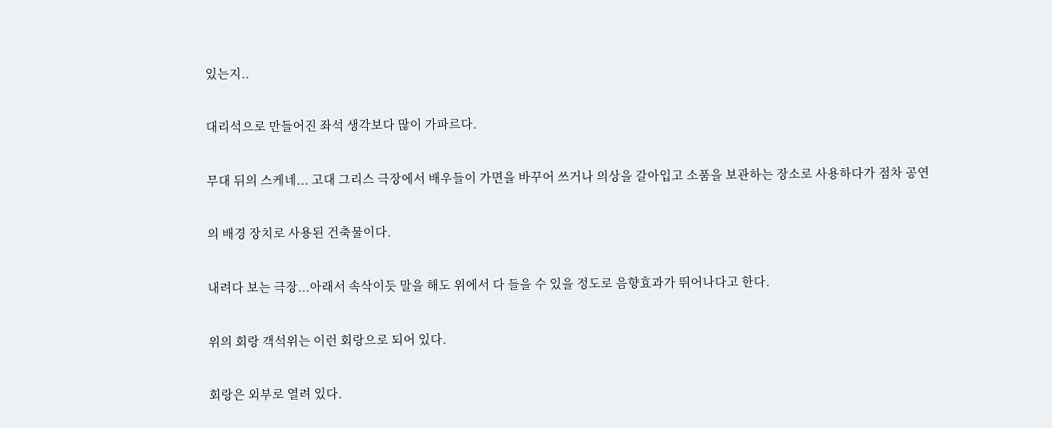있는지..

대리석으로 만들어진 좌석 생각보다 많이 가파르다.

무대 뒤의 스케네... 고대 그리스 극장에서 배우들이 가면을 바꾸어 쓰거나 의상을 갈아입고 소품을 보관하는 장소로 사용하다가 점차 공연

의 배경 장치로 사용된 건축물이다.

내려다 보는 극장...아래서 속삭이듯 말을 해도 위에서 다 들을 수 있을 정도로 음향효과가 뛰어나다고 한다.

위의 회랑 객석위는 이런 회랑으로 되어 있다.

회랑은 외부로 열려 있다.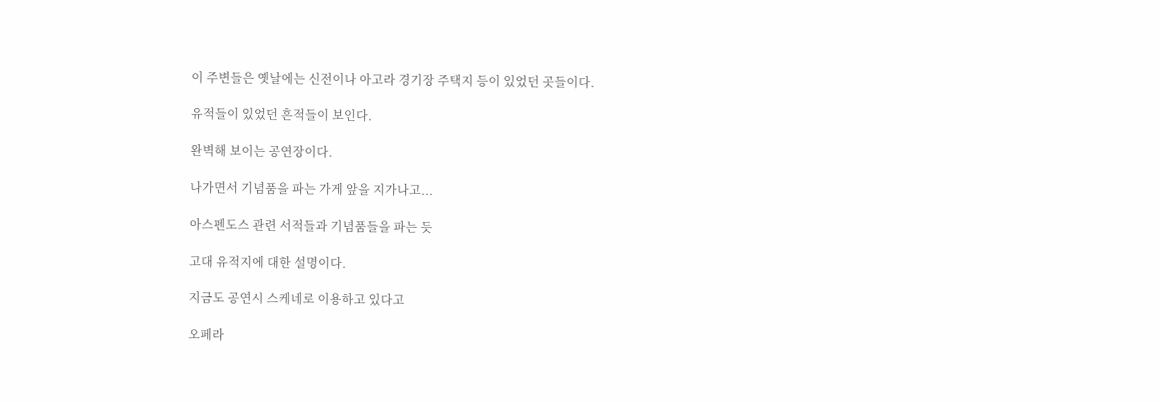이 주변들은 옛날에는 신전이나 아고라 경기장 주택지 등이 있었던 곳들이다.

유적들이 있었던 흔적들이 보인다.

완벽해 보이는 공연장이다.

나가면서 기념품을 파는 가게 앞을 지가나고...

아스펜도스 관련 서적들과 기념품들을 파는 듯

고대 유적지에 대한 설명이다.

지금도 공연시 스케네로 이용하고 있다고

오페라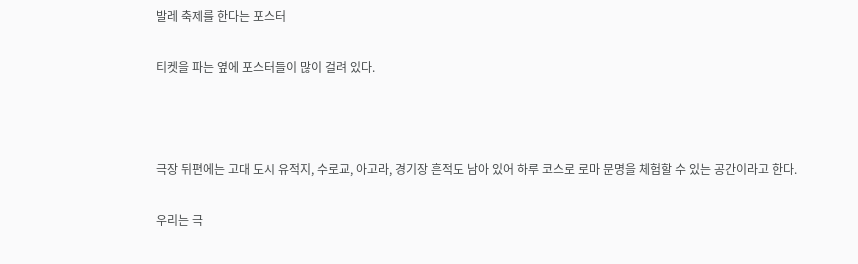발레 축제를 한다는 포스터

티켓을 파는 옆에 포스터들이 많이 걸려 있다.



극장 뒤편에는 고대 도시 유적지, 수로교, 아고라, 경기장 흔적도 남아 있어 하루 코스로 로마 문명을 체험할 수 있는 공간이라고 한다.

우리는 극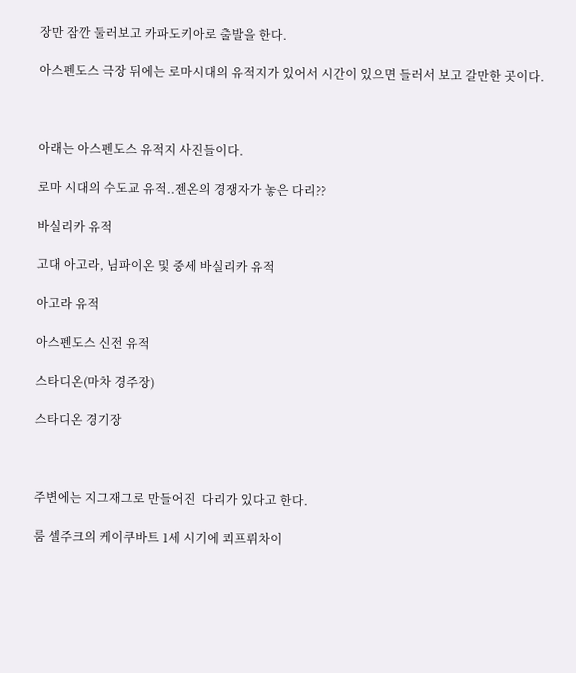장만 잠깐 둘러보고 카파도키아로 출발을 한다.

아스펜도스 극장 뒤에는 로마시대의 유적지가 있어서 시간이 있으면 들러서 보고 갈만한 곳이다.



아래는 아스펜도스 유적지 사진들이다.

로마 시대의 수도교 유적..젠온의 경쟁자가 놓은 다리??

바실리카 유적

고대 아고라, 님파이온 및 중세 바실리카 유적

아고라 유적

아스펜도스 신전 유적

스타디온(마차 경주장)

스타디온 경기장



주변에는 지그재그로 만들어진  다리가 있다고 한다.

룸 셀주크의 케이쿠바트 1세 시기에 쾨프뤼차이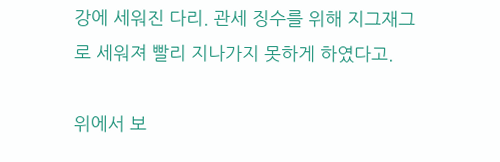강에 세워진 다리. 관세 징수를 위해 지그재그로 세워져 빨리 지나가지 못하게 하였다고.

위에서 보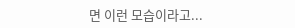면 이런 모습이라고...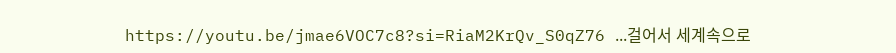https://youtu.be/jmae6VOC7c8?si=RiaM2KrQv_S0qZ76 ...걸어서 세계속으로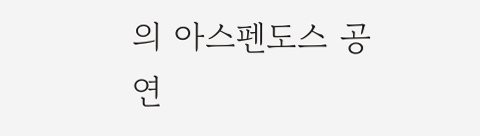의 아스펜도스 공연